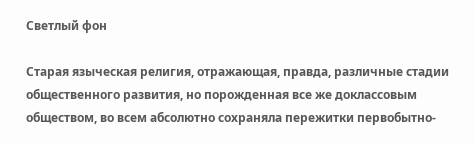Светлый фон

Старая языческая религия, отражающая, правда, различные стадии общественного развития, но порожденная все же доклассовым обществом, во всем абсолютно сохраняла пережитки первобытно-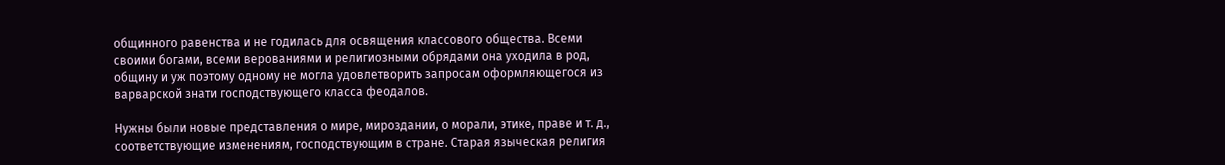общинного равенства и не годилась для освящения классового общества. Всеми своими богами, всеми верованиями и религиозными обрядами она уходила в род, общину и уж поэтому одному не могла удовлетворить запросам оформляющегося из варварской знати господствующего класса феодалов.

Нужны были новые представления о мире, мироздании, о морали, этике, праве и т. д., соответствующие изменениям, господствующим в стране. Старая языческая религия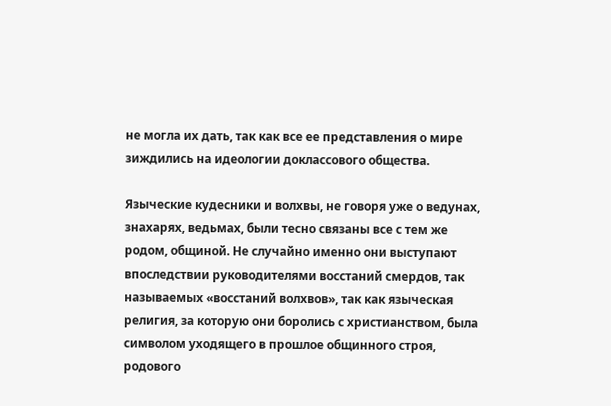не могла их дать, так как все ее представления о мире зиждились на идеологии доклассового общества.

Языческие кудесники и волхвы, не говоря уже о ведунах, знахарях, ведьмах, были тесно связаны все с тем же родом, общиной. Не случайно именно они выступают впоследствии руководителями восстаний смердов, так называемых «восстаний волхвов», так как языческая религия, за которую они боролись с христианством, была символом уходящего в прошлое общинного строя, родового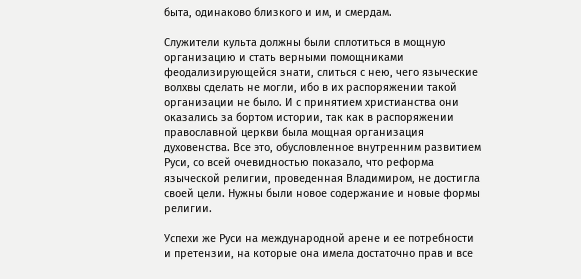быта, одинаково близкого и им, и смердам.

Служители культа должны были сплотиться в мощную организацию и стать верными помощниками феодализирующейся знати, слиться с нею, чего языческие волхвы сделать не могли, ибо в их распоряжении такой организации не было. И с принятием христианства они оказались за бортом истории, так как в распоряжении православной церкви была мощная организация духовенства. Все это, обусловленное внутренним развитием Руси, со всей очевидностью показало, что реформа языческой религии, проведенная Владимиром, не достигла своей цели. Нужны были новое содержание и новые формы религии.

Успехи же Руси на международной арене и ее потребности и претензии, на которые она имела достаточно прав и все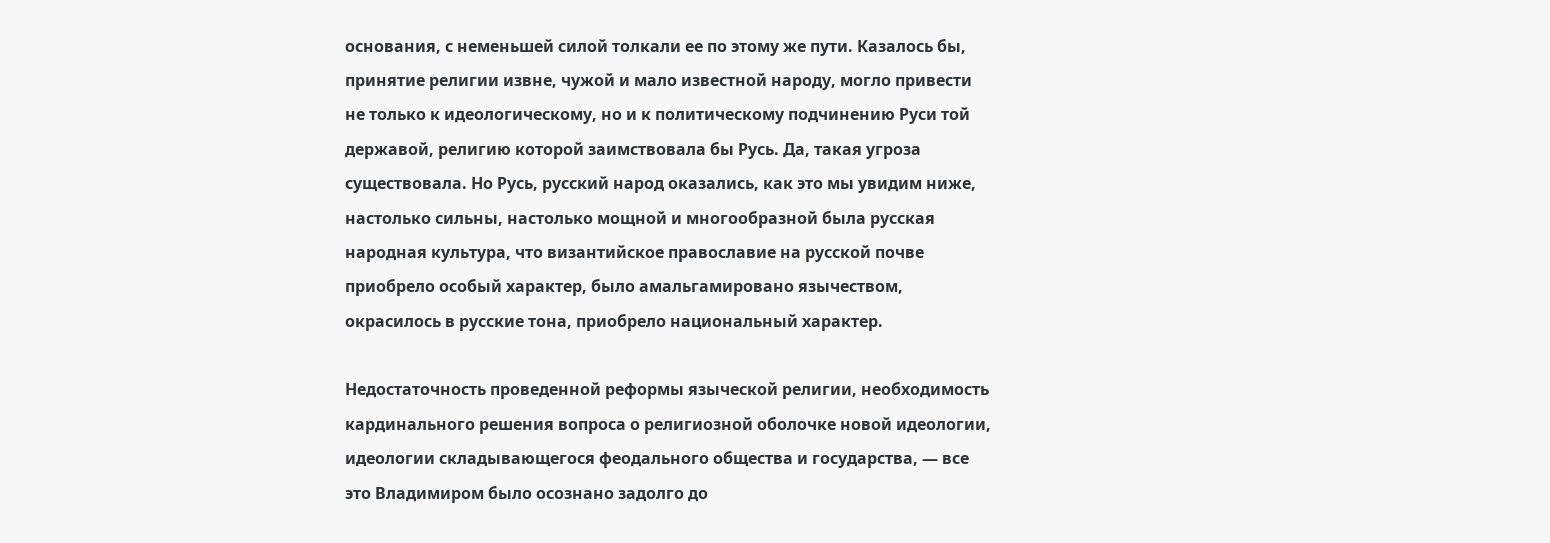основания, с неменьшей силой толкали ее по этому же пути. Казалось бы, принятие религии извне, чужой и мало известной народу, могло привести не только к идеологическому, но и к политическому подчинению Руси той державой, религию которой заимствовала бы Русь. Да, такая угроза существовала. Но Русь, русский народ оказались, как это мы увидим ниже, настолько сильны, настолько мощной и многообразной была русская народная культура, что византийское православие на русской почве приобрело особый характер, было амальгамировано язычеством, окрасилось в русские тона, приобрело национальный характер.

Недостаточность проведенной реформы языческой религии, необходимость кардинального решения вопроса о религиозной оболочке новой идеологии, идеологии складывающегося феодального общества и государства, — все это Владимиром было осознано задолго до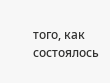того, как состоялось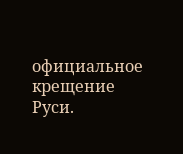официальное крещение Руси.